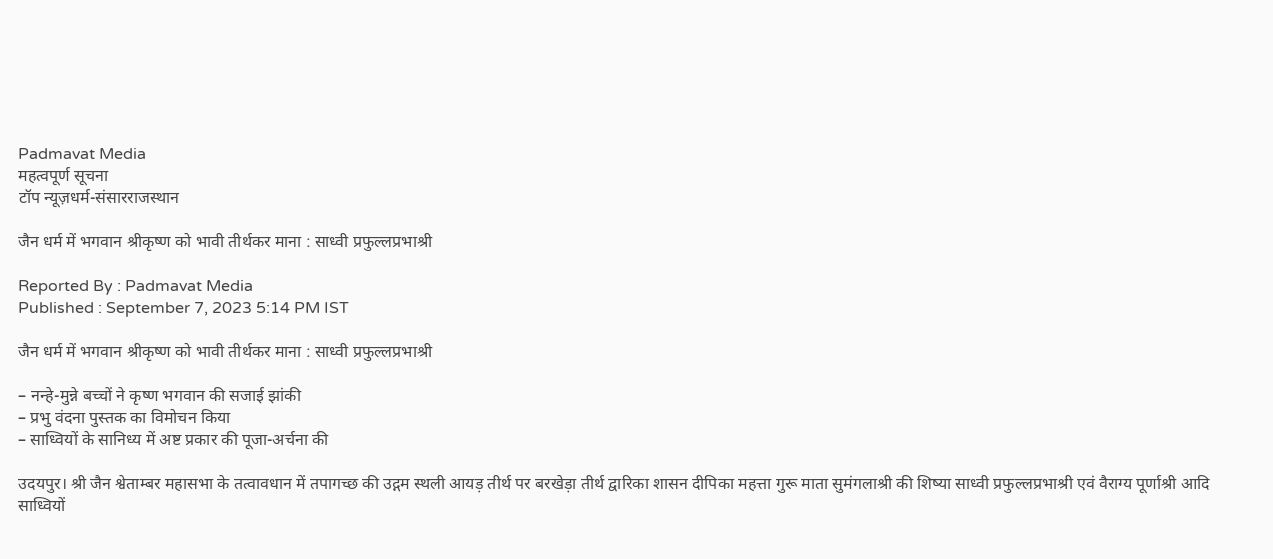Padmavat Media
महत्वपूर्ण सूचना
टॉप न्यूज़धर्म-संसारराजस्थान

जैन धर्म में भगवान श्रीकृष्ण को भावी तीर्थकर माना : साध्वी प्रफुल्लप्रभाश्री

Reported By : Padmavat Media
Published : September 7, 2023 5:14 PM IST

जैन धर्म में भगवान श्रीकृष्ण को भावी तीर्थकर माना : साध्वी प्रफुल्लप्रभाश्री

– नन्हे-मुन्ने बच्चों ने कृष्ण भगवान की सजाई झांकी
– प्रभु वंदना पुस्तक का विमोचन किया
– साध्वियों के सानिध्य में अष्ट प्रकार की पूजा-अर्चना की

उदयपुर। श्री जैन श्वेताम्बर महासभा के तत्वावधान में तपागच्छ की उद्गम स्थली आयड़ तीर्थ पर बरखेड़ा तीर्थ द्वारिका शासन दीपिका महत्ता गुरू माता सुमंगलाश्री की शिष्या साध्वी प्रफुल्लप्रभाश्री एवं वैराग्य पूर्णाश्री आदि साध्वियों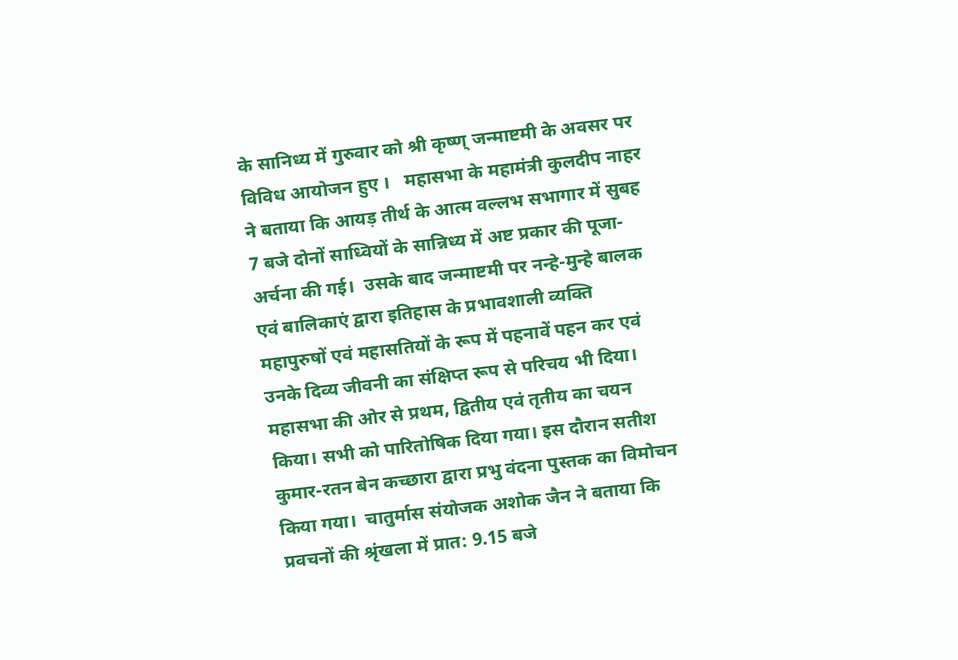के सानिध्य में गुरुवार को श्री कृष्ण् जन्माष्टमी के अवसर पर विविध आयोजन हुए ।   महासभा के महामंत्री कुलदीप नाहर ने बताया कि आयड़ तीर्थ के आत्म वल्लभ सभागार में सुबह 7 बजे दोनों साध्वियों के सान्निध्य में अष्ट प्रकार की पूजा-अर्चना की गई।  उसके बाद जन्माष्टमी पर नन्हे-मुन्हे बालक एवं बालिकाएं द्वारा इतिहास के प्रभावशाली व्यक्ति महापुरुषों एवं महासतियों के रूप में पहनावें पहन कर एवं उनके दिव्य जीवनी का संक्षिप्त रूप से परिचय भी दिया। महासभा की ओर से प्रथम, द्वितीय एवं तृतीय का चयन किया। सभी को पारितोषिक दिया गया। इस दौरान सतीश कुमार-रतन बेन कच्छारा द्वारा प्रभु वंदना पुस्तक का विमोचन किया गया।  चातुर्मास संयोजक अशोक जैन ने बताया कि प्रवचनों की श्रृंखला में प्रात: 9.15 बजे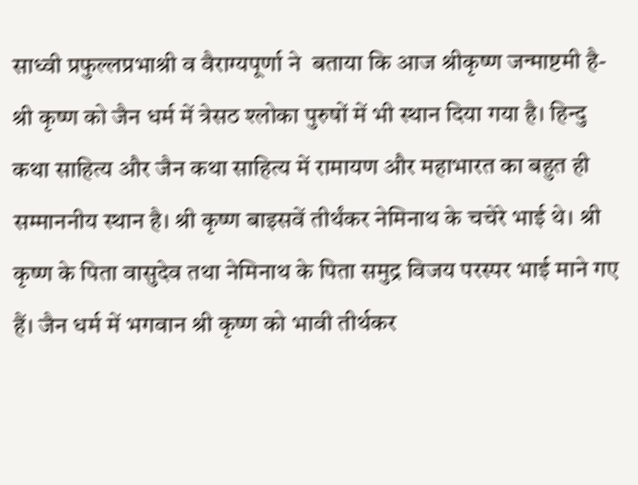साध्वी प्रफुल्लप्रभाश्री व वैराग्यपूर्णा ने  बताया कि आज श्रीकृष्ण जन्माष्टमी है- श्री कृष्ण को जैन धर्म में त्रेसठ श्लोका पुरुषों में भी स्थान दिया गया है। हिन्दु कथा साहित्य और जैन कथा साहित्य में रामायण और महाभारत का बहुत ही सम्माननीय स्थान है। श्री कृष्ण बाइसवें तीर्थंकर नेमिनाथ के चचेरे भाई थे। श्री कृष्ण के पिता वासुदेव तथा नेमिनाथ के पिता समुद्र विजय परस्पर भाई माने गए हैं। जैन धर्म में भगवान श्री कृष्ण को भावी तीर्थकर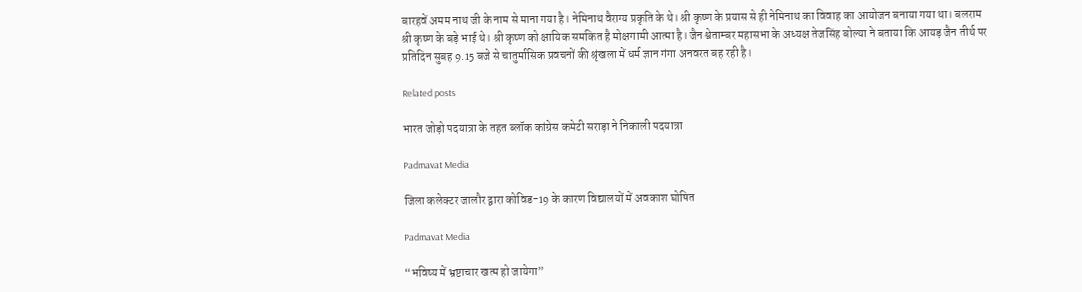बारहवें अमम नाथ जी के नाम से माना गया है। नेमिनाथ वैराग्य प्रकृति के थे। श्री कृष्ण के प्रयास से ही नेमिनाथ का विवाह का आयोजन बनाया गया था। बलराम श्री कृष्ण के बड़े भाई थे। श्री कृष्ण को क्षायिक समकित है मोक्षगामी आत्मा है। जैन श्वेताम्बर महासभा के अध्यक्ष तेजसिंह बोल्या ने बताया कि आयड़ जैन तीर्थ पर प्रतिदिन सुबह 9.15 बजे से चातुर्मासिक प्रवचनों की श्रृंखला में धर्म ज्ञान गंगा अनवरत बह रही है।

Related posts

भारत जोड़ो पदयात्रा के तहत ब्लॉक कांग्रेस कमेटी सराड़ा ने निकाली पदयात्रा

Padmavat Media

जिला कलेक्टर जालौर द्वारा कोविड-19 के कारण विद्यालयों में अवकाश घोषित

Padmavat Media

“भविष्य में भ्रष्टाचार खत्म हो जायेगा”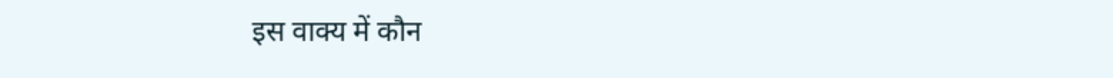इस वाक्य में कौन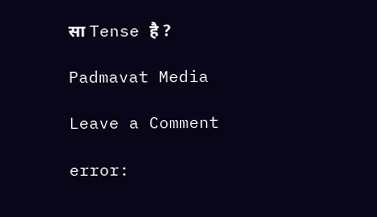सा Tense है ?

Padmavat Media

Leave a Comment

error: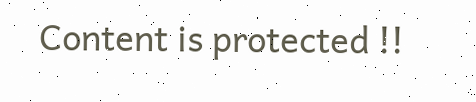Content is protected !!